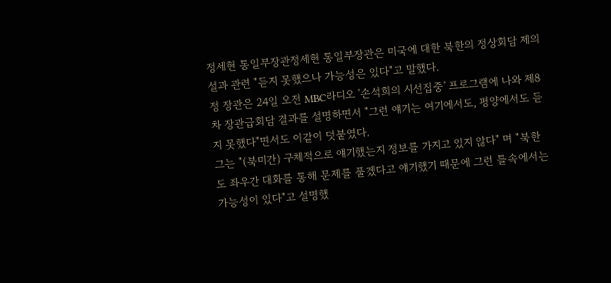정세현 통일부장관정세현 통일부장관은 미국에 대한 북한의 정상회담 제의설과 관련 "듣지 못했으나 가능성은 있다"고 말했다.
정 장관은 24일 오전 MBC라디오 '손석희의 시선집중' 프로그램에 나와 제8차 장관급회담 결과를 설명하면서 "그런 얘기는 여기에서도, 평양에서도 듣지 못했다"면서도 이같이 덧붙였다.
그는 "(북미간) 구체적으로 얘기했는지 정보를 가지고 있지 않다" 며 "북한도 좌우간 대화를 통해 문제를 풀겠다고 얘기했기 때문에 그런 틀속에서는 가능성이 있다"고 설명했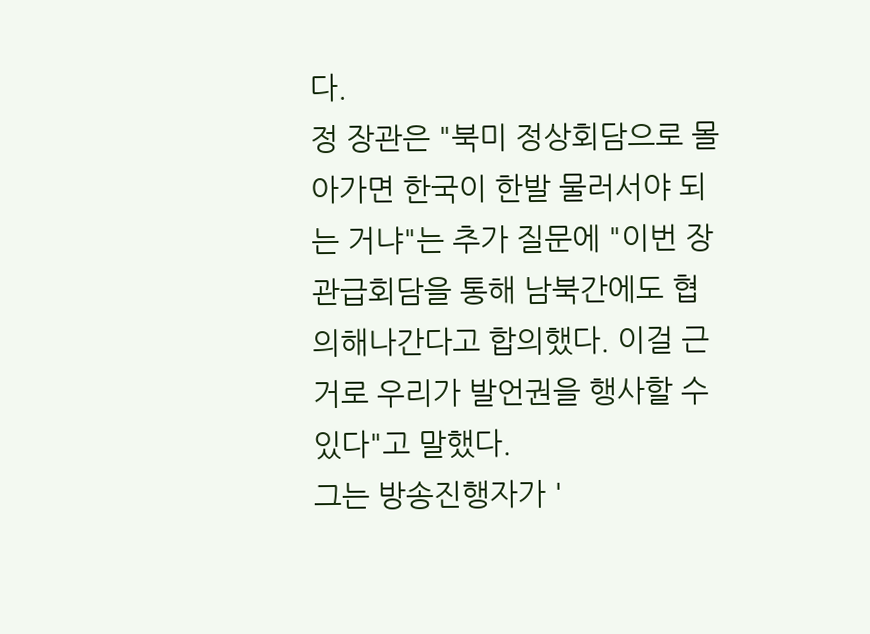다.
정 장관은 "북미 정상회담으로 몰아가면 한국이 한발 물러서야 되는 거냐"는 추가 질문에 "이번 장관급회담을 통해 남북간에도 협의해나간다고 합의했다. 이걸 근거로 우리가 발언권을 행사할 수 있다"고 말했다.
그는 방송진행자가 '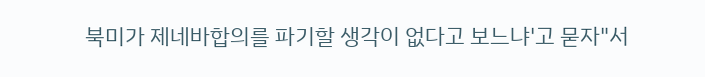북미가 제네바합의를 파기할 생각이 없다고 보느냐'고 묻자"서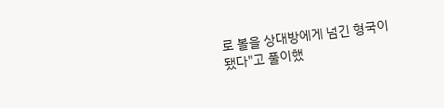로 볼을 상대방에게 넘긴 형국이 됐다"고 풀이했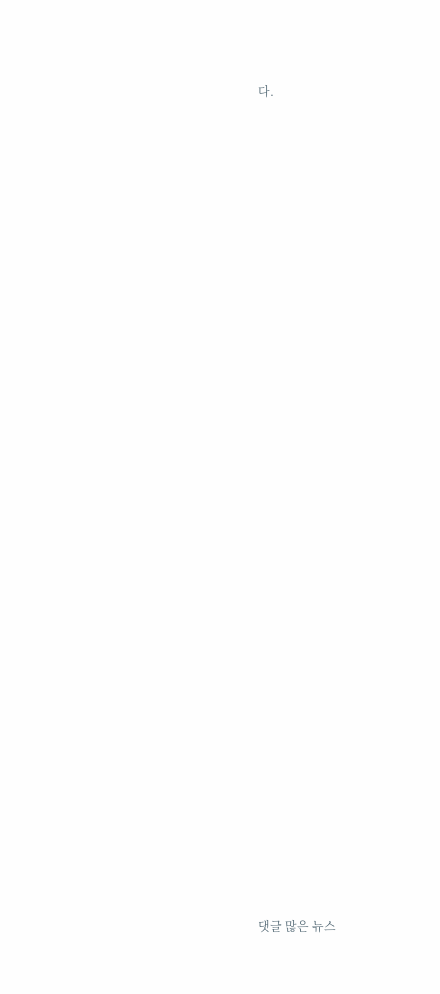다.



































댓글 많은 뉴스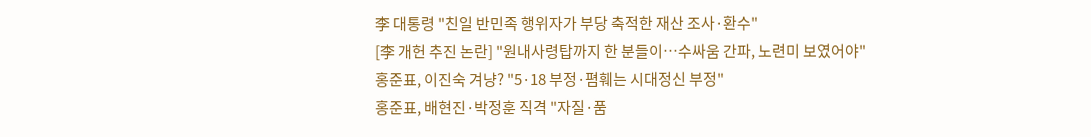李 대통령 "친일 반민족 행위자가 부당 축적한 재산 조사·환수"
[李 개헌 추진 논란] "원내사령탑까지 한 분들이…수싸움 간파, 노련미 보였어야"
홍준표, 이진숙 겨냥? "5·18 부정·폄훼는 시대정신 부정"
홍준표, 배현진·박정훈 직격 "자질·품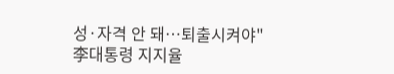성·자격 안 돼…퇴출시켜야"
李대통령 지지율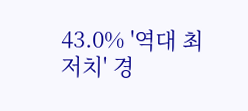43.0% '역대 최저치' 경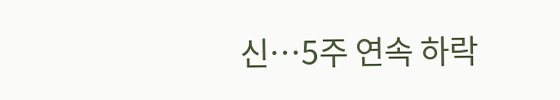신…5주 연속 하락